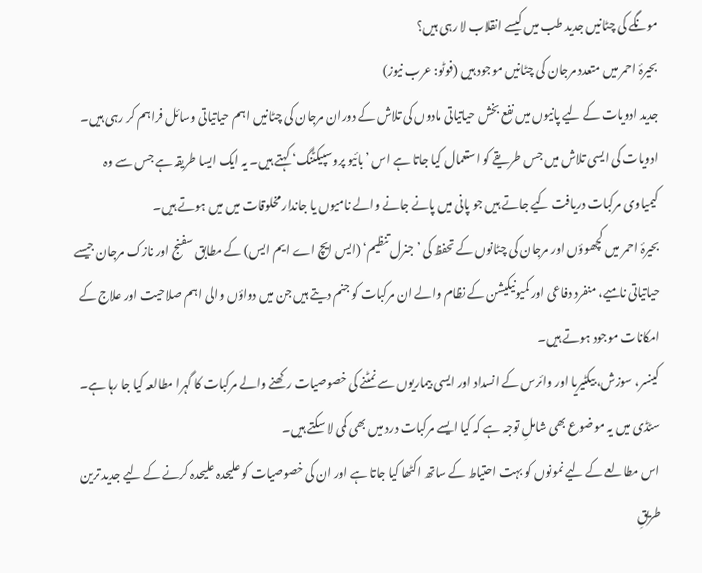مونگے کی چٹانیں جدید طب میں کیسے انقلاب لا رہی ہیں؟
بحیرۂ احمر میں متعدد مرجان کی چٹانیں موجود ہیں (فوٹو: عرب نیوز)
جدید ادویات کے لیے پانیوں میں نفع بخش حیاتیاتی مادوں کی تلاش کے دوران مرجان کی چٹانیں اہم حیاتیاتی وسائل فراہم کر رہی ہیں۔
ادویات کی ایسی تلاش میں جس طریقے کو استعمال کیا جاتا ہے اس ’بائیو پروسپیکٹنگ‘ کہتے ہیں۔ یہ ایک ایسا طریقہ ہے جس سے وہ کیمیاوی مرکبات دریافت کیے جاتے ہیں جو پانی میں پانے جانے والے نامیوں یا جاندار مخلوقات میں میں ہوتے ہیں۔
بحیرۂ احمر میں کچھوؤں اور مرجان کی چٹانوں کے تحفظ کی ’جنرل تنظیم‘ (ایس ایچ اے ایم ایس) کے مطابق سفنج اور نازک مرجان جیسے حیاتیاتی نامیے، منفرد دفاعی اور کمیونیکیشن کے نظام والے ان مرکبات کو جنم دیتے ہیں جن میں دواؤں والی اہم صلاحیت اور علاج کے امکانات موجود ہوتے ہیں۔
کینسر، سوزش، بیکٹیریا اور وائرس کے انسداد اور ایسی بیماریوں سے نمٹنے کی خصوصیات رکھنے والے مرکبات کا گہرا مطالعہ کیا جا رہا ہے۔ سٹڈی میں یہ موضوع بھی شاملِ توجہ ہے کہ کیا ایسے مرکبات درد میں بھی کمی لا سکتے ہیں۔
اس مطالعے کے لیے نمونوں کو بہت احتیاط کے ساتھ اکٹھا کیا جاتا ہے اور ان کی خصوصیات کو علیحدہ علیحدہ کرنے کے لیے جدید ترین طریقِ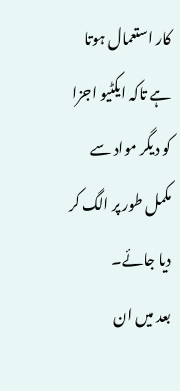کار استعمال ہوتا ہے تاکہ ایکٹیو اجزا کو دیگر مواد سے مکمل طور پر الگ کر دیا جائے۔
بعد میں ان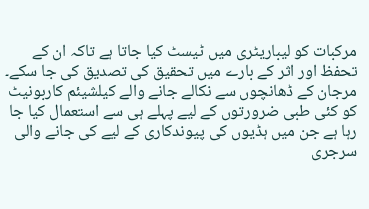مرکبات کو لیباریٹری میں ٹیسٹ کیا جاتا ہے تاکہ ان کے تحفظ اور اثر کے بارے میں تحقیق کی تصدیق کی جا سکے۔
مرجان کے ڈھانچوں سے نکالے جانے والے کیلشیئم کاربونیٹ کو کئی طبی ضرورتوں کے لیے پہلے ہی سے استعمال کیا جا رہا ہے جن میں ہڈیوں کی پیوندکاری کے لیے کی جانے والی سرجری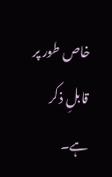خاص طور پر قابلِ ذکر ہے۔